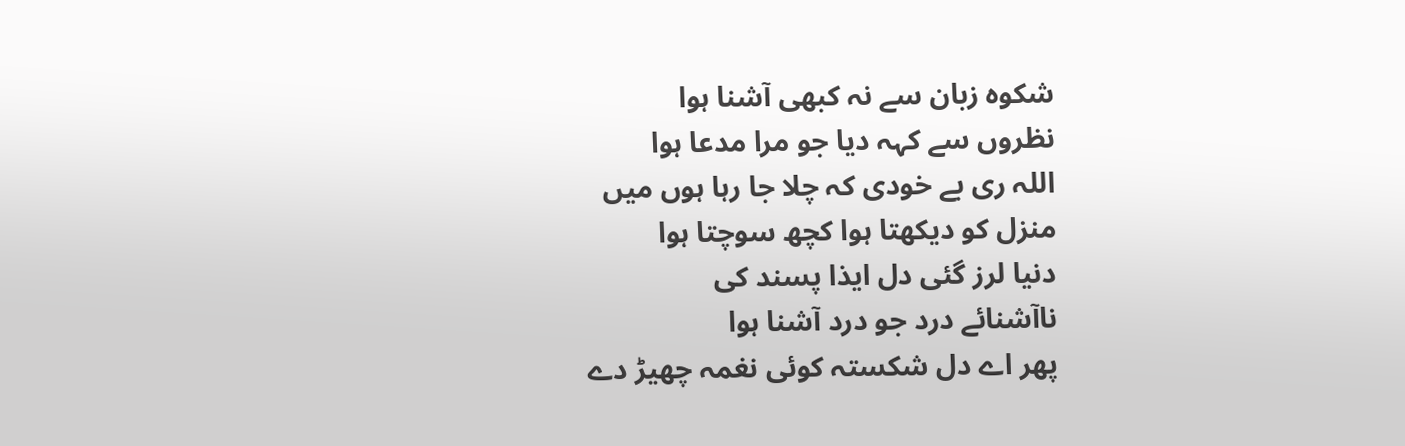شکوہ زبان سے نہ کبھی آشنا ہوا
نظروں سے کہہ دیا جو مرا مدعا ہوا
اللہ ری بے خودی کہ چلا جا رہا ہوں میں
منزل کو دیکھتا ہوا کچھ سوچتا ہوا
دنیا لرز گئی دل ایذا پسند کی
ناآشنائے درد جو درد آشنا ہوا
پھر اے دل شکستہ کوئی نغمہ چھیڑ دے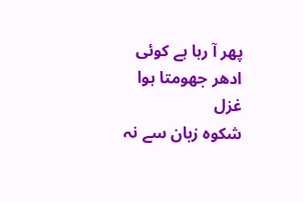پھر آ رہا ہے کوئی ادھر جھومتا ہوا
غزل
شکوہ زبان سے نہ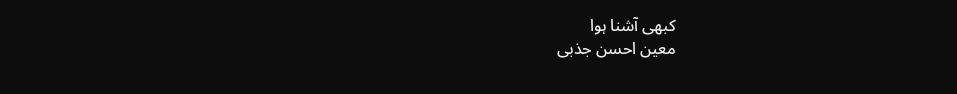کبھی آشنا ہوا
معین احسن جذبی